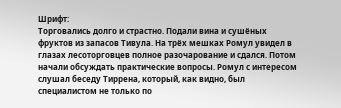Шрифт:
Торговались долго и страстно. Подали вина и сушёных фруктов из запасов Тивула. На трёх мешках Ромул увидел в глазах лесоторговцев полное разочарование и сдался. Потом начали обсуждать практические вопросы. Ромул с интересом слушал беседу Тиррена, который, как видно, был специалистом не только по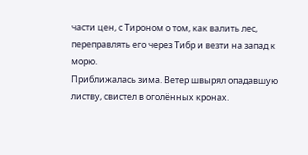части цен, с Тироном о том, как валить лес, переправлять его через Тибр и везти на запад к морю.
Приближалась зима. Ветер швырял опадавшую листву, свистел в оголённых кронах.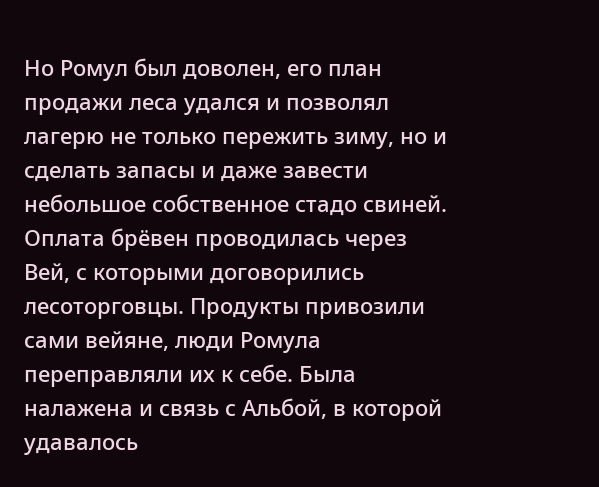Но Ромул был доволен, его план продажи леса удался и позволял лагерю не только пережить зиму, но и сделать запасы и даже завести небольшое собственное стадо свиней. Оплата брёвен проводилась через Вей, с которыми договорились лесоторговцы. Продукты привозили сами вейяне, люди Ромула переправляли их к себе. Была налажена и связь с Альбой, в которой удавалось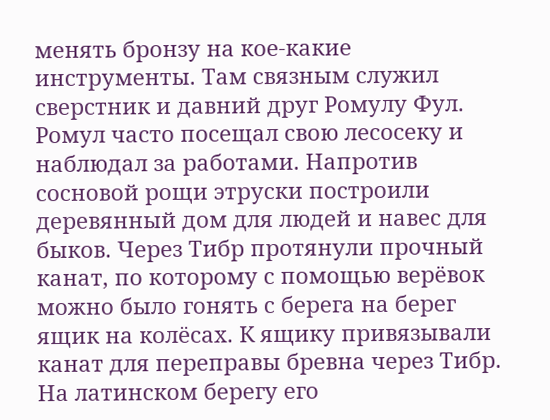менять бронзу на кое-какие инструменты. Там связным служил сверстник и давний друг Ромулу Фул.
Ромул часто посещал свою лесосеку и наблюдал за работами. Напротив сосновой рощи этруски построили деревянный дом для людей и навес для быков. Через Тибр протянули прочный канат, по которому с помощью верёвок можно было гонять с берега на берег ящик на колёсах. К ящику привязывали канат для переправы бревна через Тибр. На латинском берегу его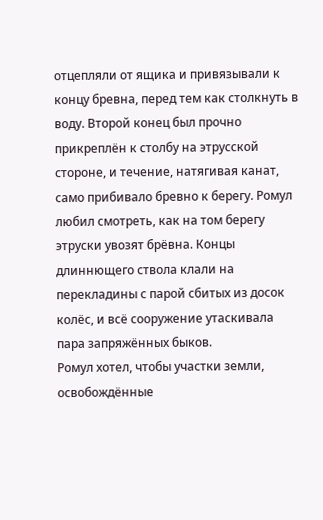отцепляли от ящика и привязывали к концу бревна, перед тем как столкнуть в воду. Второй конец был прочно прикреплён к столбу на этрусской стороне, и течение, натягивая канат, само прибивало бревно к берегу. Ромул любил смотреть, как на том берегу этруски увозят брёвна. Концы длиннющего ствола клали на перекладины с парой сбитых из досок колёс, и всё сооружение утаскивала пара запряжённых быков.
Ромул хотел, чтобы участки земли, освобождённые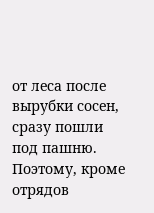от леса после вырубки сосен, сразу пошли под пашню. Поэтому, кроме отрядов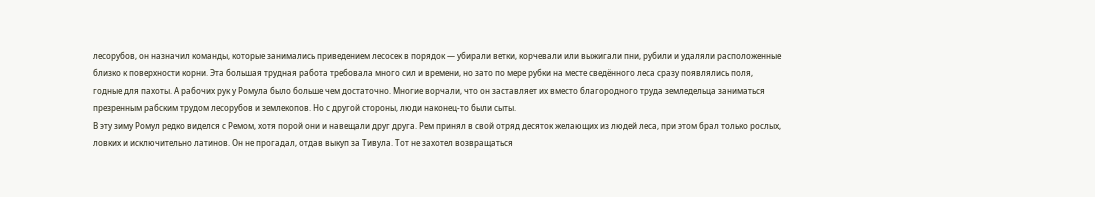лесорубов, он назначил команды, которые занимались приведением лесосек в порядок — убирали ветки, корчевали или выжигали пни, рубили и удаляли расположенные близко к поверхности корни. Эта большая трудная работа требовала много сил и времени, но зато по мере рубки на месте сведённого леса сразу появлялись поля, годные для пахоты. А рабочих рук у Ромула было больше чем достаточно. Многие ворчали, что он заставляет их вместо благородного труда земледельца заниматься презренным рабским трудом лесорубов и землекопов. Но с другой стороны, люди наконец-то были сыты.
В эту зиму Ромул редко виделся с Ремом, хотя порой они и навещали друг друга. Рем принял в свой отряд десяток желающих из людей леса, при этом брал только рослых, ловких и исключительно латинов. Он не прогадал, отдав выкуп за Тивула. Тот не захотел возвращаться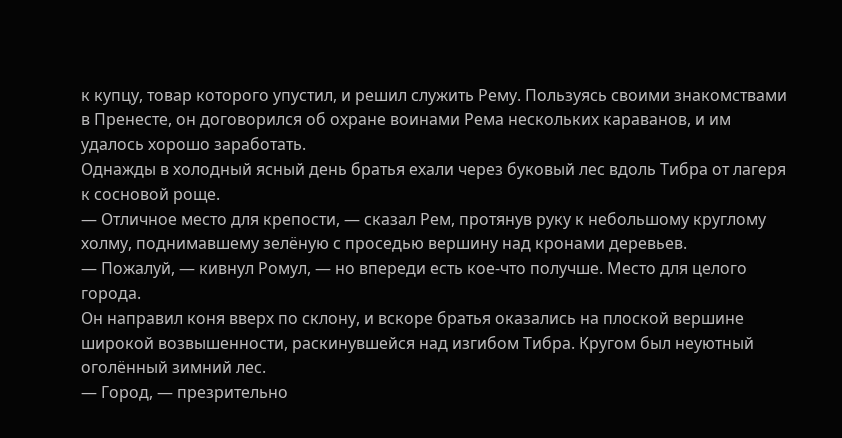к купцу, товар которого упустил, и решил служить Рему. Пользуясь своими знакомствами в Пренесте, он договорился об охране воинами Рема нескольких караванов, и им удалось хорошо заработать.
Однажды в холодный ясный день братья ехали через буковый лес вдоль Тибра от лагеря к сосновой роще.
— Отличное место для крепости, — сказал Рем, протянув руку к небольшому круглому холму, поднимавшему зелёную с проседью вершину над кронами деревьев.
— Пожалуй, — кивнул Ромул, — но впереди есть кое-что получше. Место для целого города.
Он направил коня вверх по склону, и вскоре братья оказались на плоской вершине широкой возвышенности, раскинувшейся над изгибом Тибра. Кругом был неуютный оголённый зимний лес.
— Город, — презрительно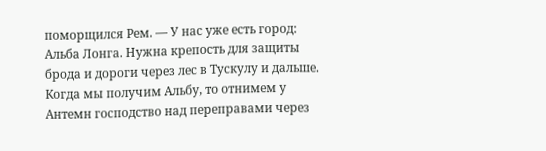поморщился Рем. — У нас уже есть город: Альба Лонга. Нужна крепость для защиты брода и дороги через лес в Тускулу и дальше. Когда мы получим Альбу, то отнимем у Антемн господство над переправами через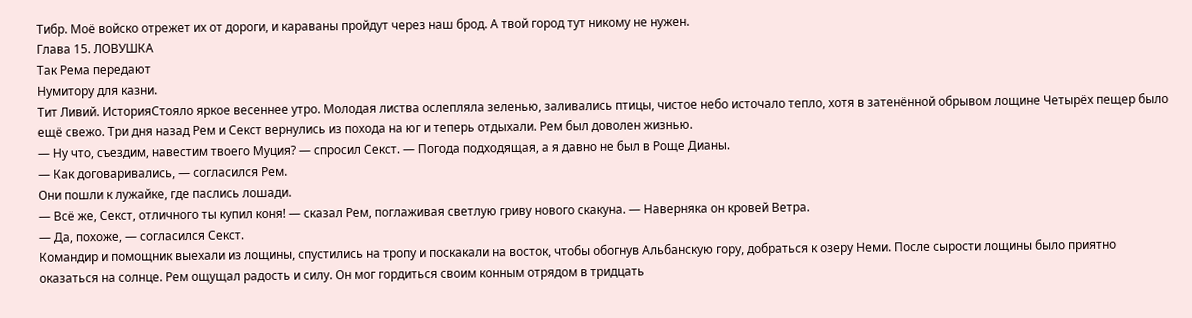Тибр. Моё войско отрежет их от дороги, и караваны пройдут через наш брод. А твой город тут никому не нужен.
Глава 15. ЛОВУШКА
Так Рема передают
Нумитору для казни.
Тит Ливий. ИсторияСтояло яркое весеннее утро. Молодая листва ослепляла зеленью, заливались птицы, чистое небо источало тепло, хотя в затенённой обрывом лощине Четырёх пещер было ещё свежо. Три дня назад Рем и Секст вернулись из похода на юг и теперь отдыхали. Рем был доволен жизнью.
— Ну что, съездим, навестим твоего Муция? — спросил Секст. — Погода подходящая, а я давно не был в Роще Дианы.
— Как договаривались, — согласился Рем.
Они пошли к лужайке, где паслись лошади.
— Всё же, Секст, отличного ты купил коня! — сказал Рем, поглаживая светлую гриву нового скакуна. — Наверняка он кровей Ветра.
— Да, похоже, — согласился Секст.
Командир и помощник выехали из лощины, спустились на тропу и поскакали на восток, чтобы обогнув Альбанскую гору, добраться к озеру Неми. После сырости лощины было приятно оказаться на солнце. Рем ощущал радость и силу. Он мог гордиться своим конным отрядом в тридцать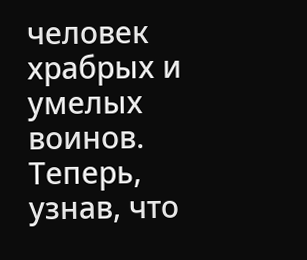человек храбрых и умелых воинов. Теперь, узнав, что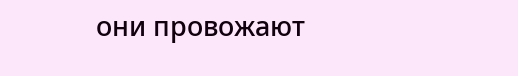они провожают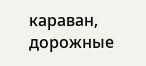караван, дорожные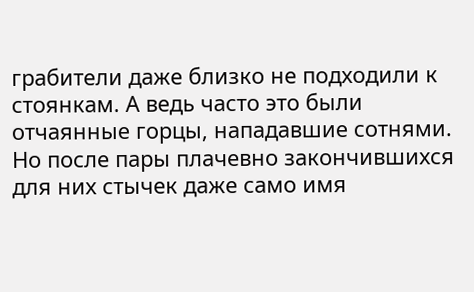грабители даже близко не подходили к стоянкам. А ведь часто это были отчаянные горцы, нападавшие сотнями. Но после пары плачевно закончившихся для них стычек даже само имя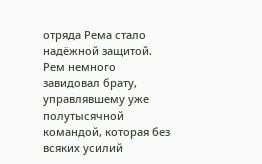отряда Рема стало надёжной защитой.
Рем немного завидовал брату, управлявшему уже полутысячной командой, которая без всяких усилий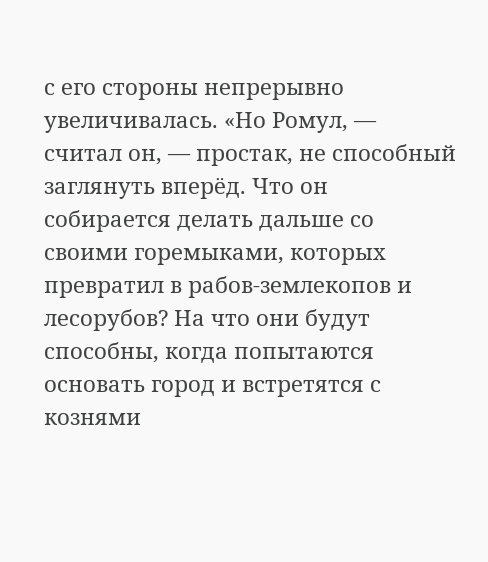с его стороны непрерывно увеличивалась. «Но Ромул, — считал он, — простак, не способный заглянуть вперёд. Что он собирается делать дальше со своими горемыками, которых превратил в рабов-землекопов и лесорубов? На что они будут способны, когда попытаются основать город и встретятся с кознями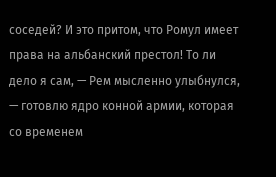соседей? И это притом, что Ромул имеет права на альбанский престол! То ли дело я сам, — Рем мысленно улыбнулся, — готовлю ядро конной армии, которая со временем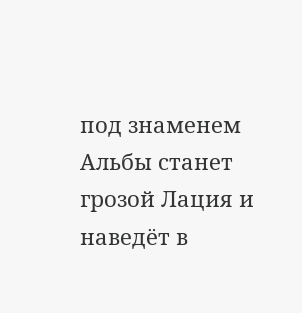под знаменем Альбы станет грозой Лация и наведёт в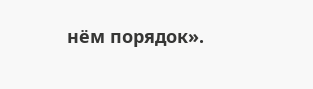нём порядок».